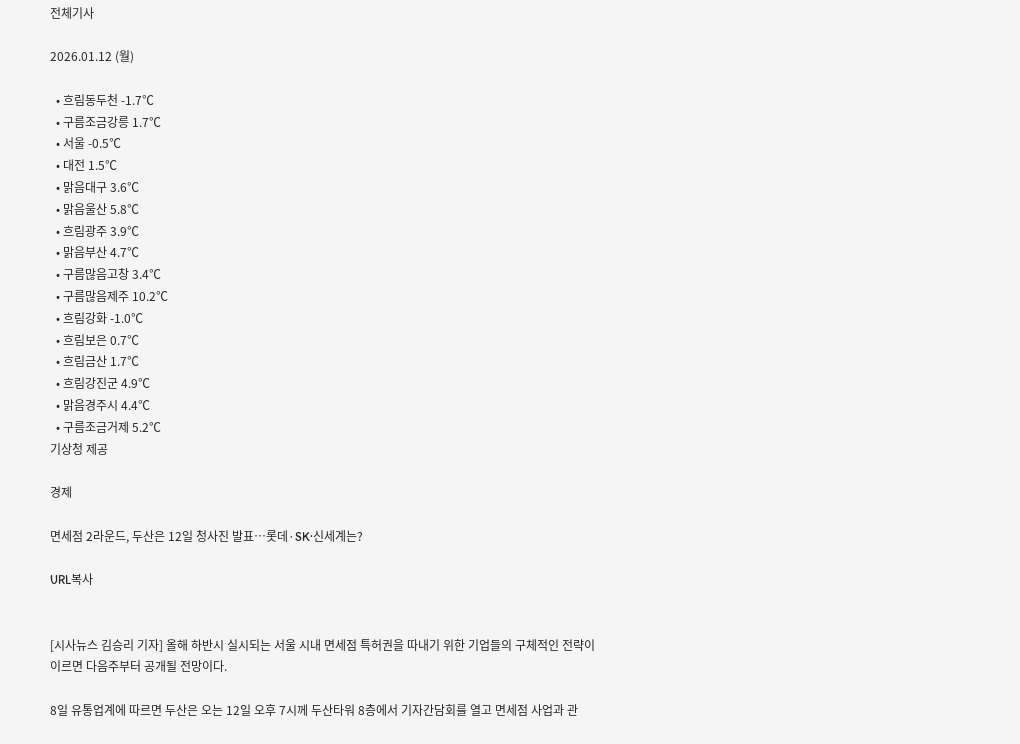전체기사

2026.01.12 (월)

  • 흐림동두천 -1.7℃
  • 구름조금강릉 1.7℃
  • 서울 -0.5℃
  • 대전 1.5℃
  • 맑음대구 3.6℃
  • 맑음울산 5.8℃
  • 흐림광주 3.9℃
  • 맑음부산 4.7℃
  • 구름많음고창 3.4℃
  • 구름많음제주 10.2℃
  • 흐림강화 -1.0℃
  • 흐림보은 0.7℃
  • 흐림금산 1.7℃
  • 흐림강진군 4.9℃
  • 맑음경주시 4.4℃
  • 구름조금거제 5.2℃
기상청 제공

경제

면세점 2라운드, 두산은 12일 청사진 발표…롯데·SK·신세계는?

URL복사


[시사뉴스 김승리 기자] 올해 하반시 실시되는 서울 시내 면세점 특허권을 따내기 위한 기업들의 구체적인 전략이 이르면 다음주부터 공개될 전망이다.

8일 유통업계에 따르면 두산은 오는 12일 오후 7시께 두산타워 8층에서 기자간담회를 열고 면세점 사업과 관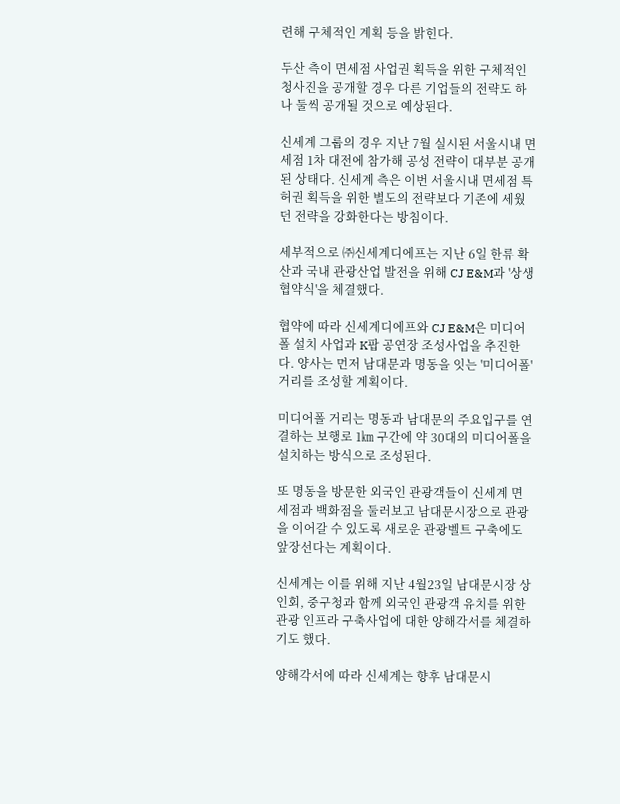련해 구체적인 계획 등을 밝힌다.

두산 측이 면세점 사업권 획득을 위한 구체적인 청사진을 공개할 경우 다른 기업들의 전략도 하나 둘씩 공개될 것으로 예상된다.

신세계 그룹의 경우 지난 7월 실시된 서울시내 면세점 1차 대전에 참가해 공성 전략이 대부분 공개된 상태다. 신세계 측은 이번 서울시내 면세점 특허권 획득을 위한 별도의 전략보다 기존에 세웠던 전략을 강화한다는 방침이다.

세부적으로 ㈜신세계디에프는 지난 6일 한류 확산과 국내 관광산업 발전을 위해 CJ E&M과 '상생 협약식'을 체결했다.

협약에 따라 신세계디에프와 CJ E&M은 미디어폴 설치 사업과 K팝 공연장 조성사업을 추진한다. 양사는 먼저 남대문과 명동을 잇는 '미디어폴' 거리를 조성할 계획이다.

미디어폴 거리는 명동과 남대문의 주요입구를 연결하는 보행로 1㎞ 구간에 약 30대의 미디어폴을 설치하는 방식으로 조성된다.

또 명동을 방문한 외국인 관광객들이 신세계 면세점과 백화점을 둘러보고 남대문시장으로 관광을 이어갈 수 있도록 새로운 관광벨트 구축에도 앞장선다는 계획이다.

신세계는 이를 위해 지난 4월23일 남대문시장 상인회, 중구청과 함께 외국인 관광객 유치를 위한 관광 인프라 구축사업에 대한 양해각서를 체결하기도 했다.

양해각서에 따라 신세계는 향후 남대문시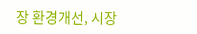장 환경개선, 시장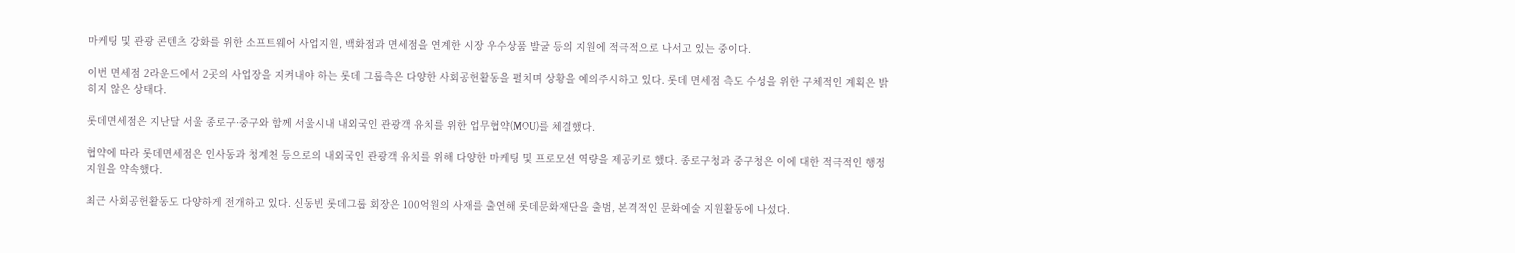마케팅 및 관광 콘텐츠 강화를 위한 소프트웨어 사업지원, 백화점과 면세점을 연계한 시장 우수상품 발굴 등의 지원에 적극적으로 나서고 있는 중이다.

이번 면세점 2라운드에서 2곳의 사업장을 지켜내야 하는 롯데 그룹측은 다양한 사회공헌활동을 펼치며 상황을 예의주시하고 있다. 롯데 면세점 측도 수성을 위한 구체적인 계획은 밝히지 않은 상태다.

롯데면세점은 지난달 서울 종로구·중구와 함께 서울시내 내외국인 관광객 유치를 위한 업무협약(MOU)를 체결했다.

협약에 따라 롯데면세점은 인사동과 청계천 등으로의 내외국인 관광객 유치를 위해 다양한 마케팅 및 프로모션 역량을 제공키로 했다. 종로구청과 중구청은 이에 대한 적극적인 행정 지원을 약속했다.

최근 사회공헌활동도 다양하게 전개하고 있다. 신동빈 롯데그룹 회장은 100억원의 사재를 출연해 롯데문화재단을 출범, 본격적인 문화예술 지원활동에 나섰다.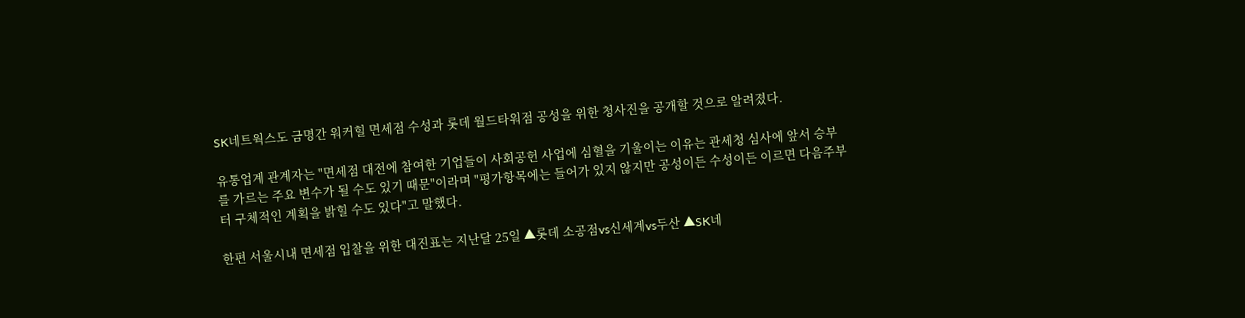SK네트웍스도 금명간 워커힐 면세점 수성과 롯데 월드타워점 공성을 위한 청사진을 공개할 것으로 알려졌다.

유통업계 관계자는 "면세점 대전에 참여한 기업들이 사회공헌 사업에 심혈을 기울이는 이유는 관세청 심사에 앞서 승부를 가르는 주요 변수가 될 수도 있기 때문"이라며 "평가항목에는 들어가 있지 않지만 공성이든 수성이든 이르면 다음주부터 구체적인 계획을 밝힐 수도 있다"고 말했다.

한편 서울시내 면세점 입찰을 위한 대진표는 지난달 25일 ▲롯데 소공점vs신세계vs두산 ▲SK네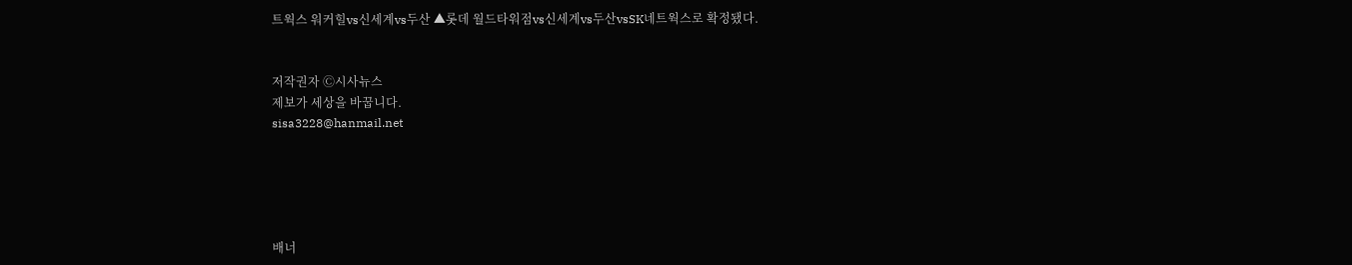트웍스 워커힐vs신세계vs두산 ▲롯데 월드타워점vs신세계vs두산vsSK네트웍스로 확정됐다.


저작권자 Ⓒ시사뉴스
제보가 세상을 바꿉니다.
sisa3228@hanmail.net





배너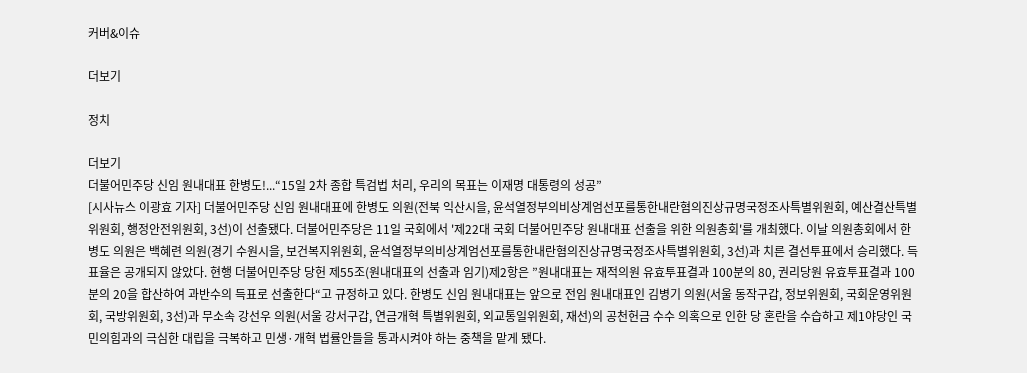커버&이슈

더보기

정치

더보기
더불어민주당 신임 원내대표 한병도!...“15일 2차 종합 특검법 처리, 우리의 목표는 이재명 대통령의 성공”
[시사뉴스 이광효 기자] 더불어민주당 신임 원내대표에 한병도 의원(전북 익산시을, 윤석열정부의비상계엄선포를통한내란혐의진상규명국정조사특별위원회, 예산결산특별위원회, 행정안전위원회, 3선)이 선출됐다. 더불어민주당은 11일 국회에서 '제22대 국회 더불어민주당 원내대표 선출을 위한 의원총회'를 개최했다. 이날 의원총회에서 한병도 의원은 백혜련 의원(경기 수원시을, 보건복지위원회, 윤석열정부의비상계엄선포를통한내란혐의진상규명국정조사특별위원회, 3선)과 치른 결선투표에서 승리했다. 득표율은 공개되지 않았다. 현행 더불어민주당 당헌 제55조(원내대표의 선출과 임기)제2항은 ”원내대표는 재적의원 유효투표결과 100분의 80, 권리당원 유효투표결과 100분의 20을 합산하여 과반수의 득표로 선출한다“고 규정하고 있다. 한병도 신임 원내대표는 앞으로 전임 원내대표인 김병기 의원(서울 동작구갑, 정보위원회, 국회운영위원회, 국방위원회, 3선)과 무소속 강선우 의원(서울 강서구갑, 연금개혁 특별위원회, 외교통일위원회, 재선)의 공천헌금 수수 의혹으로 인한 당 혼란을 수습하고 제1야당인 국민의힘과의 극심한 대립을 극복하고 민생·개혁 법률안들을 통과시켜야 하는 중책을 맡게 됐다.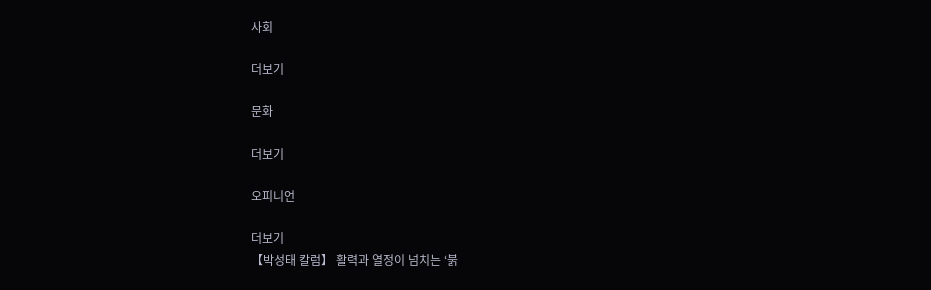사회

더보기

문화

더보기

오피니언

더보기
【박성태 칼럼】 활력과 열정이 넘치는 ‘붉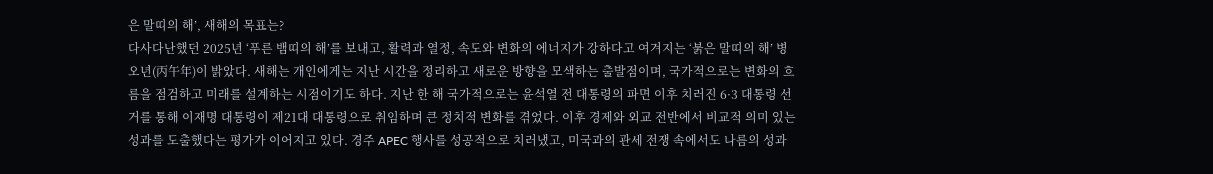은 말띠의 해’, 새해의 목표는?
다사다난했던 2025년 ‘푸른 뱀띠의 해’를 보내고, 활력과 열정, 속도와 변화의 에너지가 강하다고 여겨지는 ‘붉은 말띠의 해’ 병오년(丙午年)이 밝았다. 새해는 개인에게는 지난 시간을 정리하고 새로운 방향을 모색하는 출발점이며, 국가적으로는 변화의 흐름을 점검하고 미래를 설계하는 시점이기도 하다. 지난 한 해 국가적으로는 윤석열 전 대통령의 파면 이후 치러진 6·3 대통령 선거를 통해 이재명 대통령이 제21대 대통령으로 취임하며 큰 정치적 변화를 겪었다. 이후 경제와 외교 전반에서 비교적 의미 있는 성과를 도출했다는 평가가 이어지고 있다. 경주 APEC 행사를 성공적으로 치러냈고, 미국과의 관세 전쟁 속에서도 나름의 성과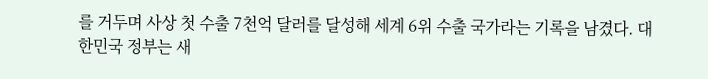를 거두며 사상 첫 수출 7천억 달러를 달성해 세계 6위 수출 국가라는 기록을 남겼다. 대한민국 정부는 새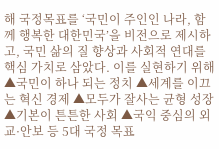해 국정목표를 ‘국민이 주인인 나라, 함께 행복한 대한민국’을 비전으로 제시하고, 국민 삶의 질 향상과 사회적 연대를 핵심 가치로 삼았다. 이를 실현하기 위해 ▲국민이 하나 되는 정치 ▲세계를 이끄는 혁신 경제 ▲모두가 잘사는 균형 성장 ▲기본이 튼튼한 사회 ▲국익 중심의 외교·안보 등 5대 국정 목표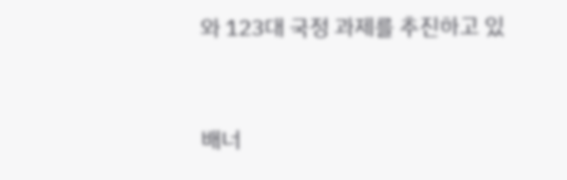와 123대 국정 과제를 추진하고 있


배너